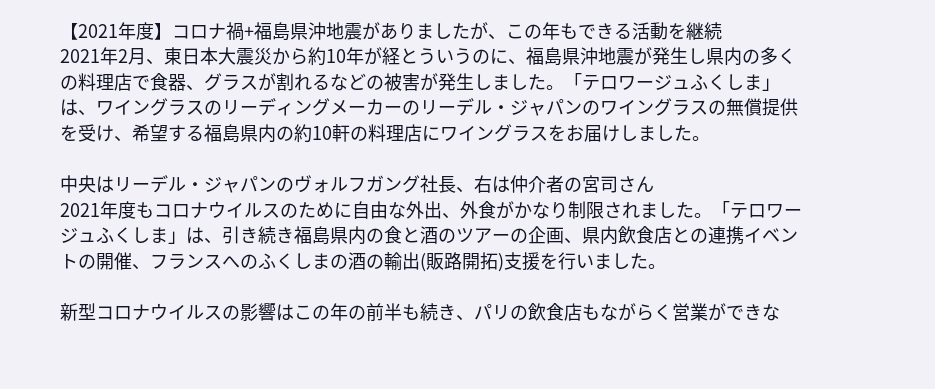【2021年度】コロナ禍+福島県沖地震がありましたが、この年もできる活動を継続
2021年2月、東日本大震災から約10年が経とういうのに、福島県沖地震が発生し県内の多くの料理店で食器、グラスが割れるなどの被害が発生しました。「テロワージュふくしま」は、ワイングラスのリーディングメーカーのリーデル・ジャパンのワイングラスの無償提供を受け、希望する福島県内の約10軒の料理店にワイングラスをお届けしました。

中央はリーデル・ジャパンのヴォルフガング社長、右は仲介者の宮司さん
2021年度もコロナウイルスのために自由な外出、外食がかなり制限されました。「テロワージュふくしま」は、引き続き福島県内の食と酒のツアーの企画、県内飲食店との連携イベントの開催、フランスへのふくしまの酒の輸出(販路開拓)支援を行いました。

新型コロナウイルスの影響はこの年の前半も続き、パリの飲食店もながらく営業ができな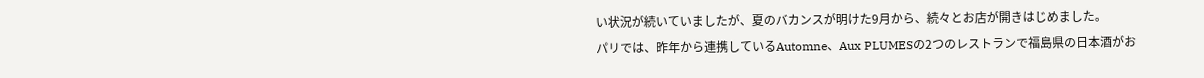い状況が続いていましたが、夏のバカンスが明けた9月から、続々とお店が開きはじめました。
パリでは、昨年から連携しているAutomne、Aux PLUMESの2つのレストランで福島県の日本酒がお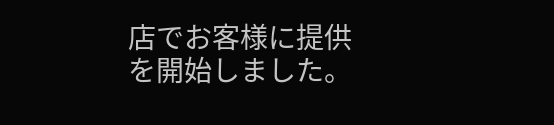店でお客様に提供を開始しました。